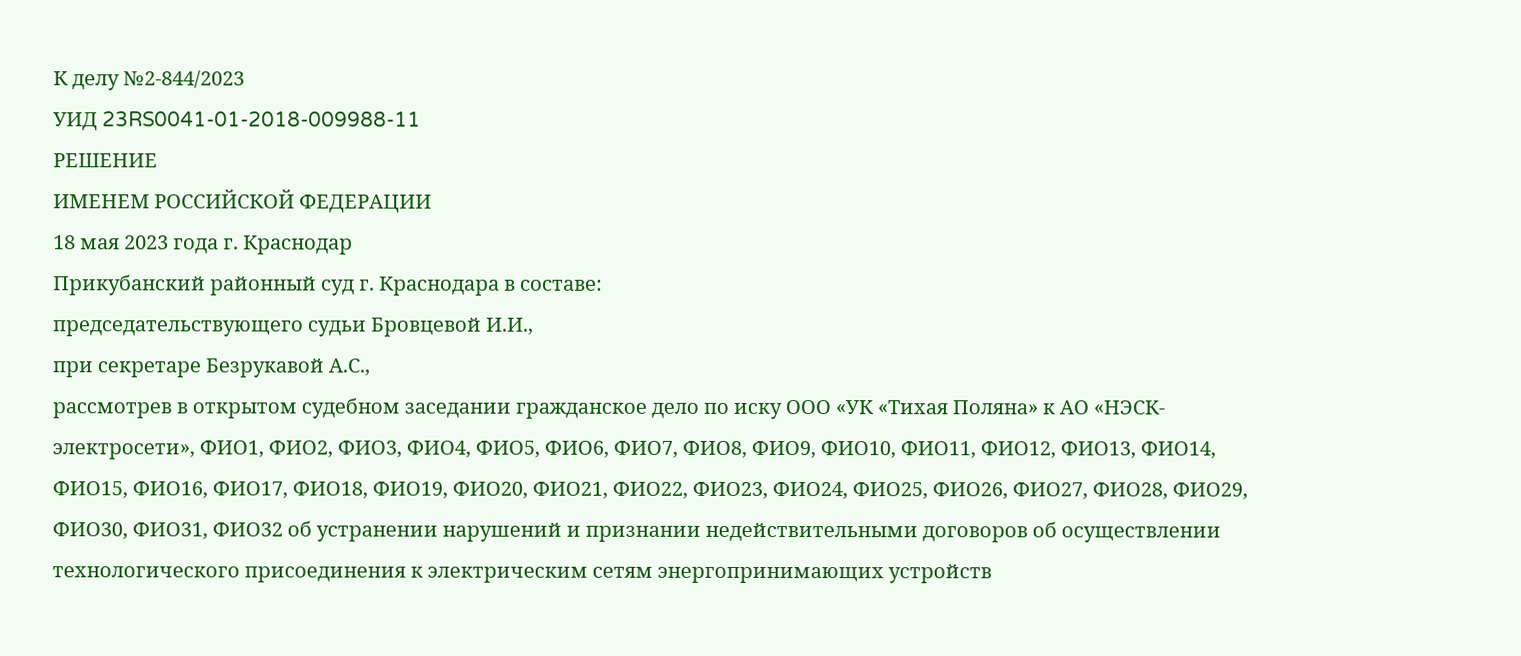К делу №2-844/2023
УИД 23RS0041-01-2018-009988-11
РЕШЕНИЕ
ИМЕНЕМ РОССИЙСКОЙ ФЕДЕРАЦИИ
18 мая 2023 года г. Краснодар
Прикубанский районный суд г. Краснодара в составе:
председательствующего судьи Бровцевой И.И.,
при секретаре Безрукавой А.С.,
рассмотрев в открытом судебном заседании гражданское дело по иску ООО «УК «Тихая Поляна» к АО «НЭСК-электросети», ФИО1, ФИО2, ФИО3, ФИО4, ФИО5, ФИО6, ФИО7, ФИО8, ФИО9, ФИО10, ФИО11, ФИО12, ФИО13, ФИО14, ФИО15, ФИО16, ФИО17, ФИО18, ФИО19, ФИО20, ФИО21, ФИО22, ФИО23, ФИО24, ФИО25, ФИО26, ФИО27, ФИО28, ФИО29, ФИО30, ФИО31, ФИО32 об устранении нарушений и признании недействительными договоров об осуществлении технологического присоединения к электрическим сетям энергопринимающих устройств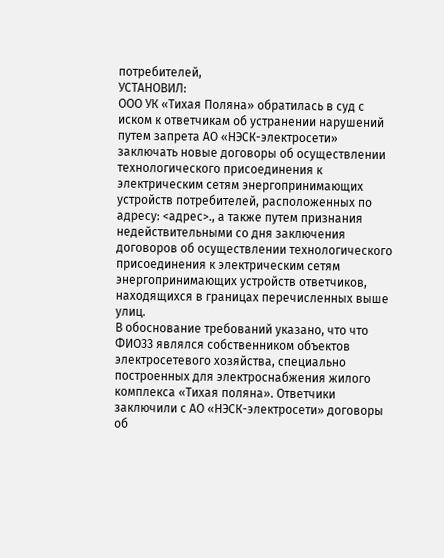потребителей,
УСТАНОВИЛ:
ООО УК «Тихая Поляна» обратилась в суд с иском к ответчикам об устранении нарушений путем запрета АО «НЭСК-электросети» заключать новые договоры об осуществлении технологического присоединения к электрическим сетям энергопринимающих устройств потребителей, расположенных по адресу: <адрес>., а также путем признания недействительными со дня заключения договоров об осуществлении технологического присоединения к электрическим сетям энергопринимающих устройств ответчиков, находящихся в границах перечисленных выше улиц.
В обоснование требований указано, что что ФИО33 являлся собственником объектов электросетевого хозяйства, специально построенных для электроснабжения жилого комплекса «Тихая поляна». Ответчики заключили с АО «НЭСК-электросети» договоры об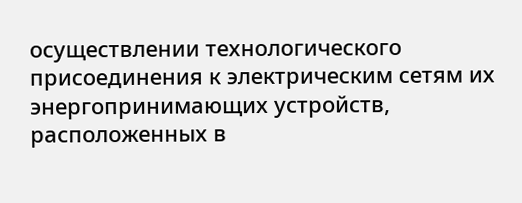осуществлении технологического присоединения к электрическим сетям их энергопринимающих устройств, расположенных в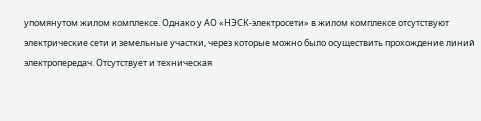упомянутом жилом комплексе. Однако у АО «НЭСК-электросети» в жилом комплексе отсутствуют электрические сети и земельные участки, через которые можно было осуществить прохождение линий электропередач. Отсутствует и техническая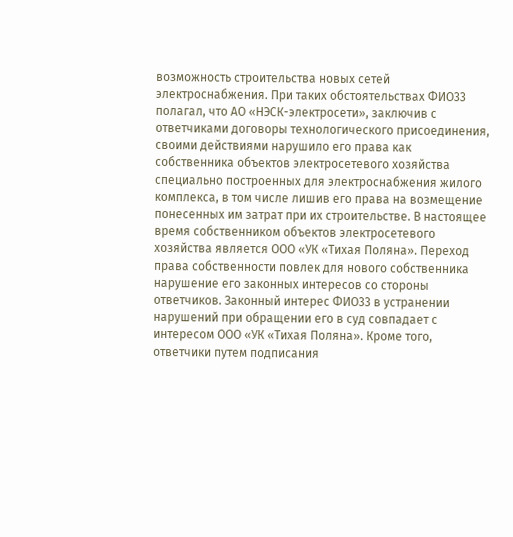возможность строительства новых сетей электроснабжения. При таких обстоятельствах ФИО33 полагал, что АО «НЭСК-электросети», заключив с ответчиками договоры технологического присоединения, своими действиями нарушило его права как собственника объектов электросетевого хозяйства специально построенных для электроснабжения жилого комплекса, в том числе лишив его права на возмещение понесенных им затрат при их строительстве. В настоящее время собственником объектов электросетевого хозяйства является ООО «УК «Тихая Поляна». Переход права собственности повлек для нового собственника нарушение его законных интересов со стороны ответчиков. Законный интерес ФИО33 в устранении нарушений при обращении его в суд совпадает с интересом ООО «УК «Тихая Поляна». Кроме того, ответчики путем подписания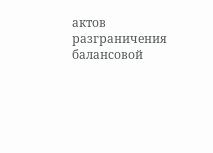актов разграничения балансовой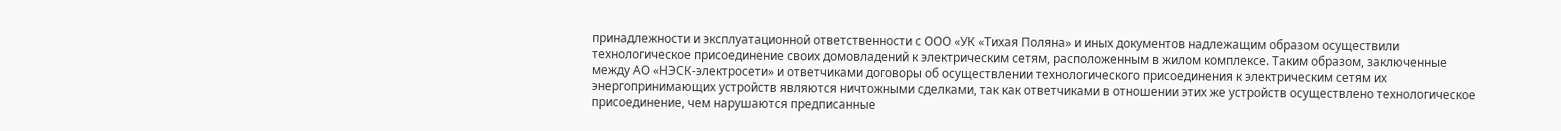принадлежности и эксплуатационной ответственности с ООО «УК «Тихая Поляна» и иных документов надлежащим образом осуществили технологическое присоединение своих домовладений к электрическим сетям, расположенным в жилом комплексе. Таким образом, заключенные между АО «НЭСК-электросети» и ответчиками договоры об осуществлении технологического присоединения к электрическим сетям их энергопринимающих устройств являются ничтожными сделками, так как ответчиками в отношении этих же устройств осуществлено технологическое присоединение, чем нарушаются предписанные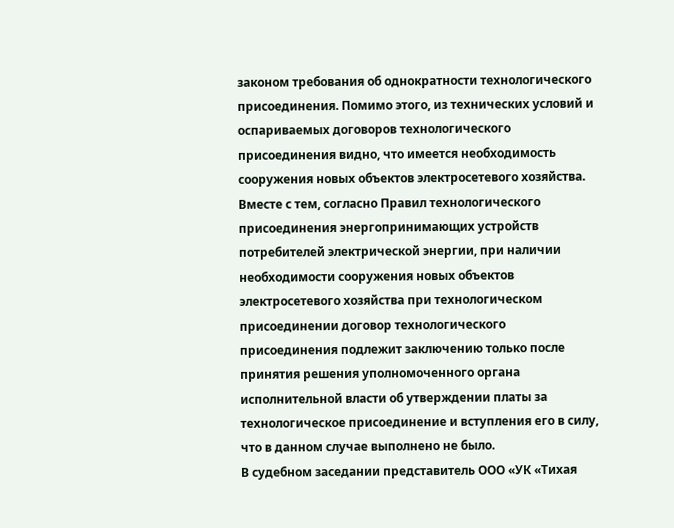законом требования об однократности технологического присоединения. Помимо этого, из технических условий и оспариваемых договоров технологического присоединения видно, что имеется необходимость сооружения новых объектов электросетевого хозяйства. Вместе с тем, согласно Правил технологического присоединения энергопринимающих устройств потребителей электрической энергии, при наличии необходимости сооружения новых объектов электросетевого хозяйства при технологическом присоединении договор технологического присоединения подлежит заключению только после принятия решения уполномоченного органа исполнительной власти об утверждении платы за технологическое присоединение и вступления его в силу, что в данном случае выполнено не было.
В судебном заседании представитель ООО «УК «Тихая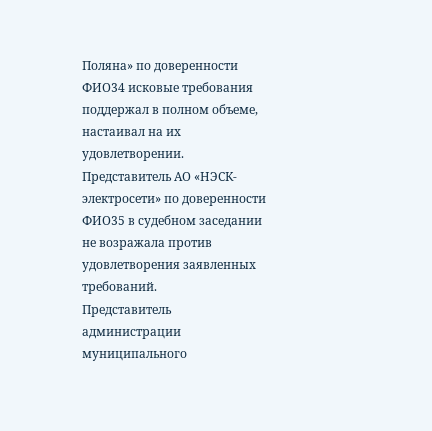Поляна» по доверенности ФИО34 исковые требования поддержал в полном объеме, настаивал на их удовлетворении.
Представитель АО «НЭСК-электросети» по доверенности ФИО35 в судебном заседании не возражала против удовлетворения заявленных требований.
Представитель администрации муниципального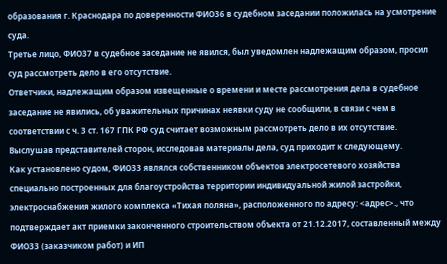образования г. Краснодара по доверенности ФИО36 в судебном заседании положилась на усмотрение суда.
Третье лицо, ФИО37 в судебное заседание не явился, был уведомлен надлежащим образом, просил суд рассмотреть дело в его отсутствие.
Ответчики, надлежащим образом извещенные о времени и месте рассмотрения дела в судебное заседание не явились, об уважительных причинах неявки суду не сообщили, в связи с чем в соответствии с ч. 3 ст. 167 ГПК РФ суд считает возможным рассмотреть дело в их отсутствие.
Выслушав представителей сторон, исследовав материалы дела, суд приходит к следующему.
Как установлено судом, ФИО33 являлся собственником объектов электросетевого хозяйства специально построенных для благоустройства территории индивидуальной жилой застройки, электроснабжения жилого комплекса «Тихая поляна», расположенного по адресу: <адрес>., что подтверждает акт приемки законченного строительством объекта от 21.12.2017, составленный между ФИО33 (заказчиком работ) и ИП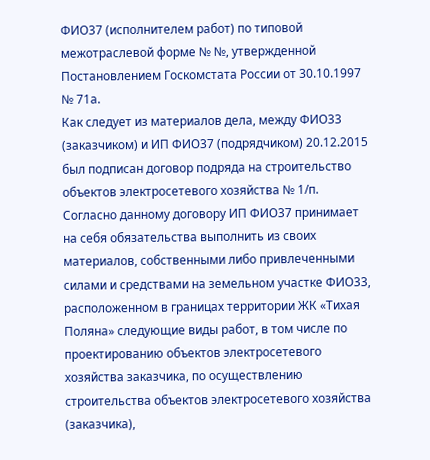ФИО37 (исполнителем работ) по типовой межотраслевой форме № №, утвержденной Постановлением Госкомстата России от 30.10.1997 № 71а.
Как следует из материалов дела, между ФИО33 (заказчиком) и ИП ФИО37 (подрядчиком) 20.12.2015 был подписан договор подряда на строительство объектов электросетевого хозяйства № 1/п.
Согласно данному договору ИП ФИО37 принимает на себя обязательства выполнить из своих материалов, собственными либо привлеченными силами и средствами на земельном участке ФИО33, расположенном в границах территории ЖК «Тихая Поляна» следующие виды работ, в том числе по проектированию объектов электросетевого хозяйства заказчика, по осуществлению строительства объектов электросетевого хозяйства (заказчика),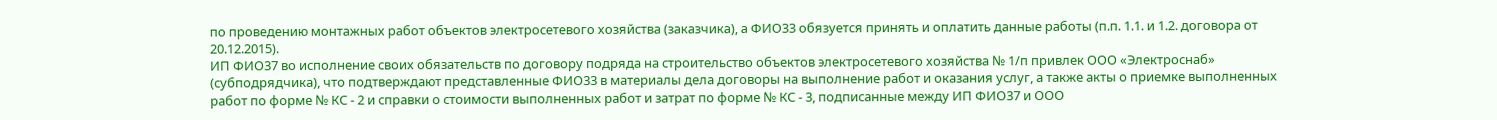по проведению монтажных работ объектов электросетевого хозяйства (заказчика), а ФИО33 обязуется принять и оплатить данные работы (п.п. 1.1. и 1.2. договора от 20.12.2015).
ИП ФИО37 во исполнение своих обязательств по договору подряда на строительство объектов электросетевого хозяйства № 1/п привлек ООО «Электроснаб» (субподрядчика), что подтверждают представленные ФИО33 в материалы дела договоры на выполнение работ и оказания услуг, а также акты о приемке выполненных работ по форме № КС - 2 и справки о стоимости выполненных работ и затрат по форме № КС - 3, подписанные между ИП ФИО37 и ООО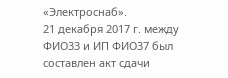«Электроснаб».
21 декабря 2017 г. между ФИО33 и ИП ФИО37 был составлен акт сдачи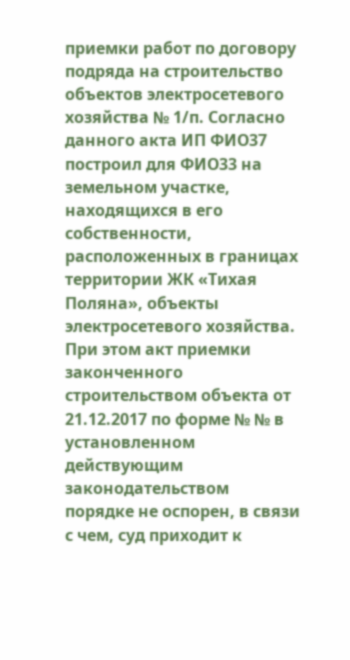приемки работ по договору подряда на строительство объектов электросетевого хозяйства № 1/п. Согласно данного акта ИП ФИО37 построил для ФИО33 на земельном участке, находящихся в его собственности, расположенных в границах территории ЖК «Тихая Поляна», объекты электросетевого хозяйства.
При этом акт приемки законченного строительством объекта от 21.12.2017 по форме № № в установленном действующим законодательством порядке не оспорен, в связи с чем, суд приходит к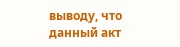выводу, что данный акт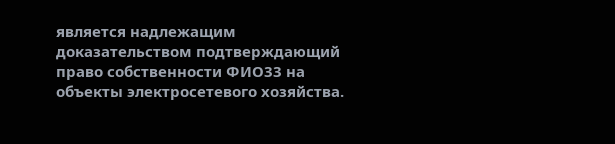является надлежащим доказательством подтверждающий право собственности ФИО33 на объекты электросетевого хозяйства.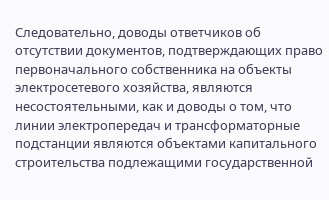Следовательно, доводы ответчиков об отсутствии документов, подтверждающих право первоначального собственника на объекты электросетевого хозяйства, являются несостоятельными, как и доводы о том, что линии электропередач и трансформаторные подстанции являются объектами капитального строительства подлежащими государственной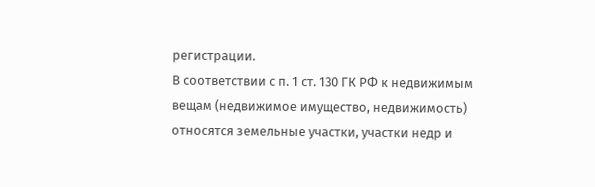регистрации.
В соответствии с п. 1 ст. 130 ГК РФ к недвижимым вещам (недвижимое имущество, недвижимость) относятся земельные участки, участки недр и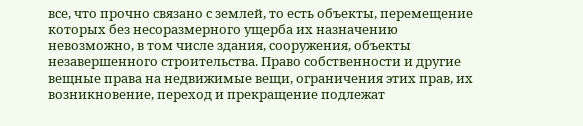все, что прочно связано с землей, то есть объекты, перемещение которых без несоразмерного ущерба их назначению невозможно, в том числе здания, сооружения, объекты незавершенного строительства. Право собственности и другие вещные права на недвижимые вещи, ограничения этих прав, их возникновение, переход и прекращение подлежат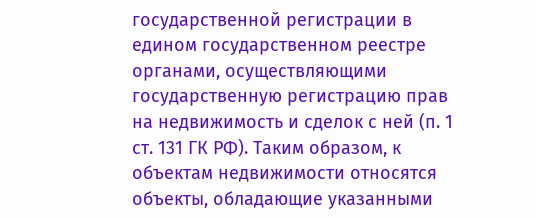государственной регистрации в едином государственном реестре органами, осуществляющими государственную регистрацию прав на недвижимость и сделок с ней (п. 1 ст. 131 ГК РФ). Таким образом, к объектам недвижимости относятся объекты, обладающие указанными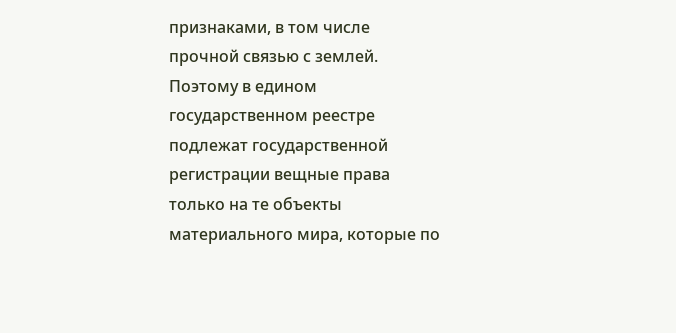признаками, в том числе прочной связью с землей.
Поэтому в едином государственном реестре подлежат государственной регистрации вещные права только на те объекты материального мира, которые по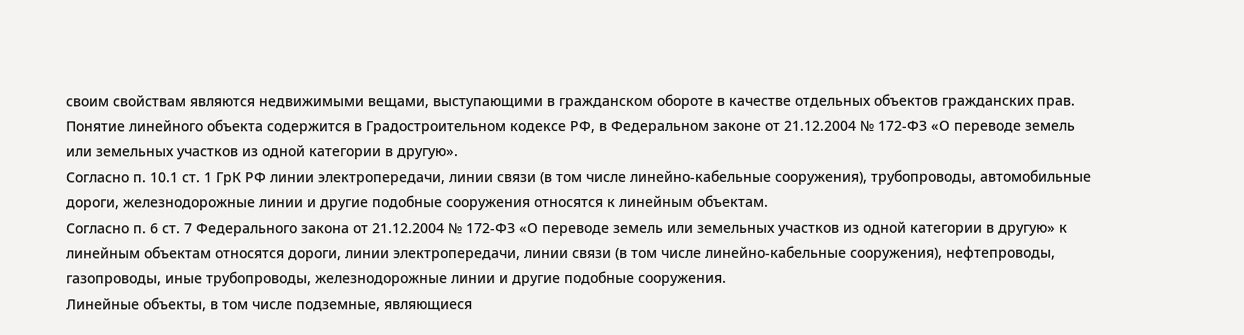своим свойствам являются недвижимыми вещами, выступающими в гражданском обороте в качестве отдельных объектов гражданских прав.
Понятие линейного объекта содержится в Градостроительном кодексе РФ, в Федеральном законе от 21.12.2004 № 172-ФЗ «О переводе земель или земельных участков из одной категории в другую».
Согласно п. 10.1 ст. 1 ГрК РФ линии электропередачи, линии связи (в том числе линейно-кабельные сооружения), трубопроводы, автомобильные дороги, железнодорожные линии и другие подобные сооружения относятся к линейным объектам.
Согласно п. 6 ст. 7 Федерального закона от 21.12.2004 № 172-ФЗ «О переводе земель или земельных участков из одной категории в другую» к линейным объектам относятся дороги, линии электропередачи, линии связи (в том числе линейно-кабельные сооружения), нефтепроводы, газопроводы, иные трубопроводы, железнодорожные линии и другие подобные сооружения.
Линейные объекты, в том числе подземные, являющиеся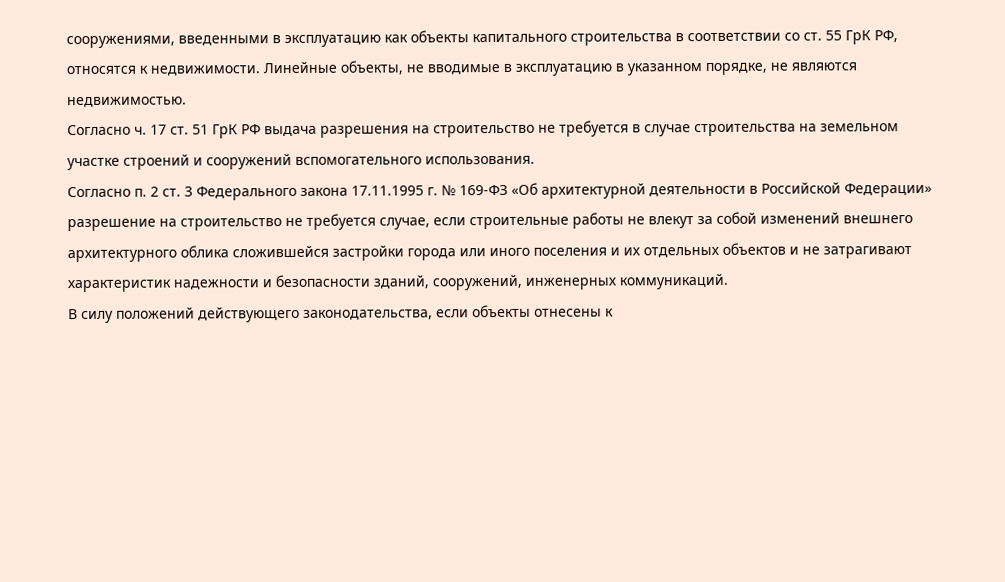сооружениями, введенными в эксплуатацию как объекты капитального строительства в соответствии со ст. 55 ГрК РФ, относятся к недвижимости. Линейные объекты, не вводимые в эксплуатацию в указанном порядке, не являются недвижимостью.
Согласно ч. 17 ст. 51 ГрК РФ выдача разрешения на строительство не требуется в случае строительства на земельном участке строений и сооружений вспомогательного использования.
Согласно п. 2 ст. 3 Федерального закона 17.11.1995 г. № 169-ФЗ «Об архитектурной деятельности в Российской Федерации» разрешение на строительство не требуется случае, если строительные работы не влекут за собой изменений внешнего архитектурного облика сложившейся застройки города или иного поселения и их отдельных объектов и не затрагивают характеристик надежности и безопасности зданий, сооружений, инженерных коммуникаций.
В силу положений действующего законодательства, если объекты отнесены к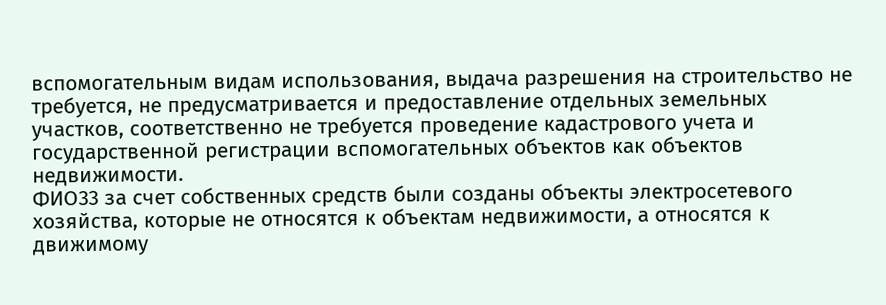вспомогательным видам использования, выдача разрешения на строительство не требуется, не предусматривается и предоставление отдельных земельных участков, соответственно не требуется проведение кадастрового учета и государственной регистрации вспомогательных объектов как объектов недвижимости.
ФИО33 за счет собственных средств были созданы объекты электросетевого хозяйства, которые не относятся к объектам недвижимости, а относятся к движимому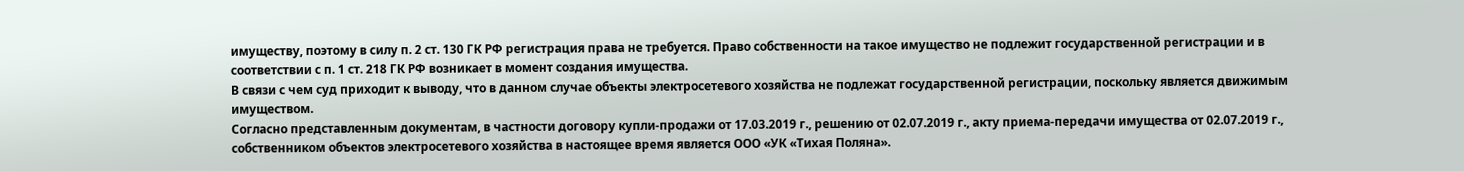имуществу, поэтому в силу п. 2 ст. 130 ГК РФ регистрация права не требуется. Право собственности на такое имущество не подлежит государственной регистрации и в соответствии с п. 1 ст. 218 ГК РФ возникает в момент создания имущества.
В связи с чем суд приходит к выводу, что в данном случае объекты электросетевого хозяйства не подлежат государственной регистрации, поскольку является движимым имуществом.
Согласно представленным документам, в частности договору купли-продажи от 17.03.2019 г., решению от 02.07.2019 г., акту приема-передачи имущества от 02.07.2019 г., собственником объектов электросетевого хозяйства в настоящее время является ООО «УК «Тихая Поляна».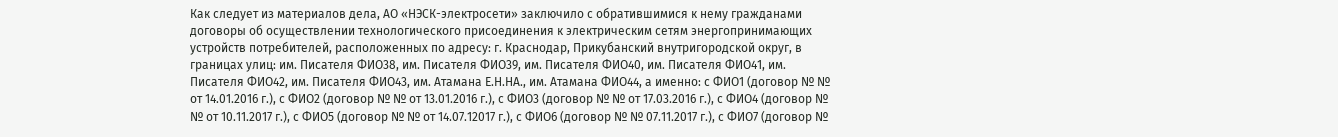Как следует из материалов дела, АО «НЭСК-электросети» заключило с обратившимися к нему гражданами договоры об осуществлении технологического присоединения к электрическим сетям энергопринимающих устройств потребителей, расположенных по адресу: г. Краснодар, Прикубанский внутригородской округ, в границах улиц: им. Писателя ФИО38, им. Писателя ФИО39, им. Писателя ФИО40, им. Писателя ФИО41, им. Писателя ФИО42, им. Писателя ФИО43, им. Атамана Е.Н.НА., им. Атамана ФИО44, а именно: с ФИО1 (договор № № от 14.01.2016 г.), с ФИО2 (договор № № от 13.01.2016 г.), с ФИО3 (договор № № от 17.03.2016 г.), с ФИО4 (договор № № от 10.11.2017 г.), с ФИО5 (договор № № от 14.07.12017 г.), с ФИО6 (договор № № 07.11.2017 г.), с ФИО7 (договор №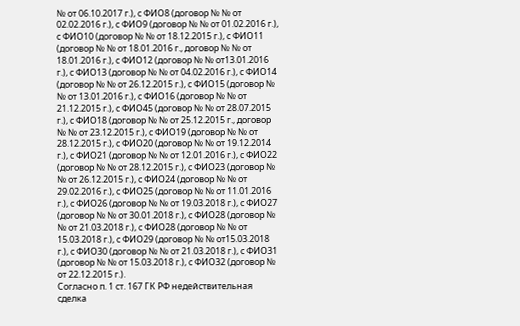№ от 06.10.2017 г.), с ФИО8 (договор № № от 02.02.2016 г.), с ФИО9 (договор № № от 01.02.2016 г.), с ФИО10 (договор № № от 18.12.2015 г.), с ФИО11 (договор № № от 18.01.2016 г., договор № № от 18.01.2016 г.), с ФИО12 (договор № № от13.01.2016 г.), с ФИО13 (договор № № от 04.02.2016 г.), с ФИО14 (договор № № от 26.12.2015 г.), с ФИО15 (договор № № от 13.01.2016 г.), с ФИО16 (договор № № от 21.12.2015 г.), с ФИО45 (договор № № от 28.07.2015 г.), с ФИО18 (договор № № от 25.12.2015 г., договор № № от 23.12.2015 г.), с ФИО19 (договор № № от 28.12.2015 г.), с ФИО20 (договор № № от 19.12.2014 г.), с ФИО21 (договор № № от 12.01.2016 г.), с ФИО22 (договор № № от 28.12.2015 г.), с ФИО23 (договор № № от 26.12.2015 г.), с ФИО24 (договор № № от 29.02.2016 г.), с ФИО25 (договор № № от 11.01.2016 г.), с ФИО26 (договор № № от 19.03.2018 г.), с ФИО27 (договор № № от 30.01.2018 г.), с ФИО28 (договор № № от 21.03.2018 г.), с ФИО28 (договор № № от 15.03.2018 г.), с ФИО29 (договор № № от15.03.2018 г.), с ФИО30 (договор № № от 21.03.2018 г.), с ФИО31 (договор № № от 15.03.2018 г.), с ФИО32 (договор № от 22.12.2015 г.).
Согласно п. 1 ст. 167 ГК РФ недействительная сделка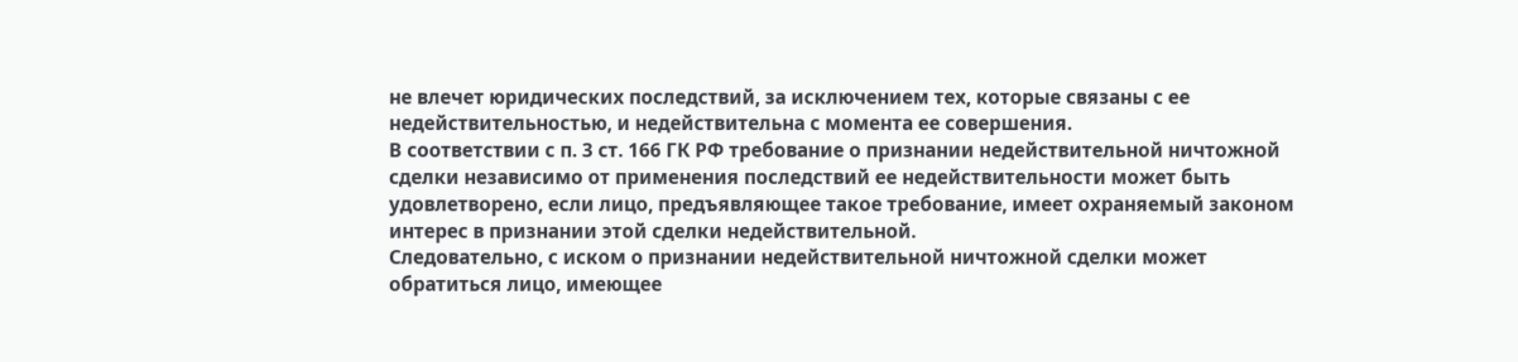не влечет юридических последствий, за исключением тех, которые связаны с ее недействительностью, и недействительна с момента ее совершения.
В соответствии с п. 3 ст. 166 ГК РФ требование о признании недействительной ничтожной сделки независимо от применения последствий ее недействительности может быть удовлетворено, если лицо, предъявляющее такое требование, имеет охраняемый законом интерес в признании этой сделки недействительной.
Следовательно, с иском о признании недействительной ничтожной сделки может обратиться лицо, имеющее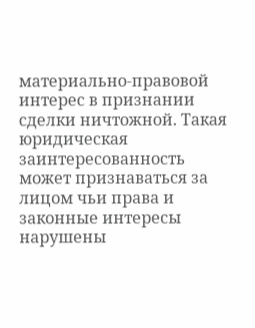материально-правовой интерес в признании сделки ничтожной. Такая юридическая заинтересованность может признаваться за лицом чьи права и законные интересы нарушены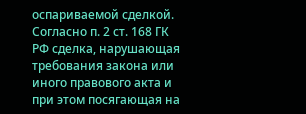оспариваемой сделкой.
Согласно п. 2 ст. 168 ГК РФ сделка, нарушающая требования закона или иного правового акта и при этом посягающая на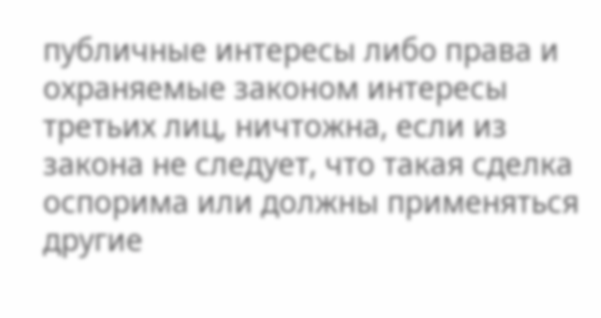публичные интересы либо права и охраняемые законом интересы третьих лиц, ничтожна, если из закона не следует, что такая сделка оспорима или должны применяться другие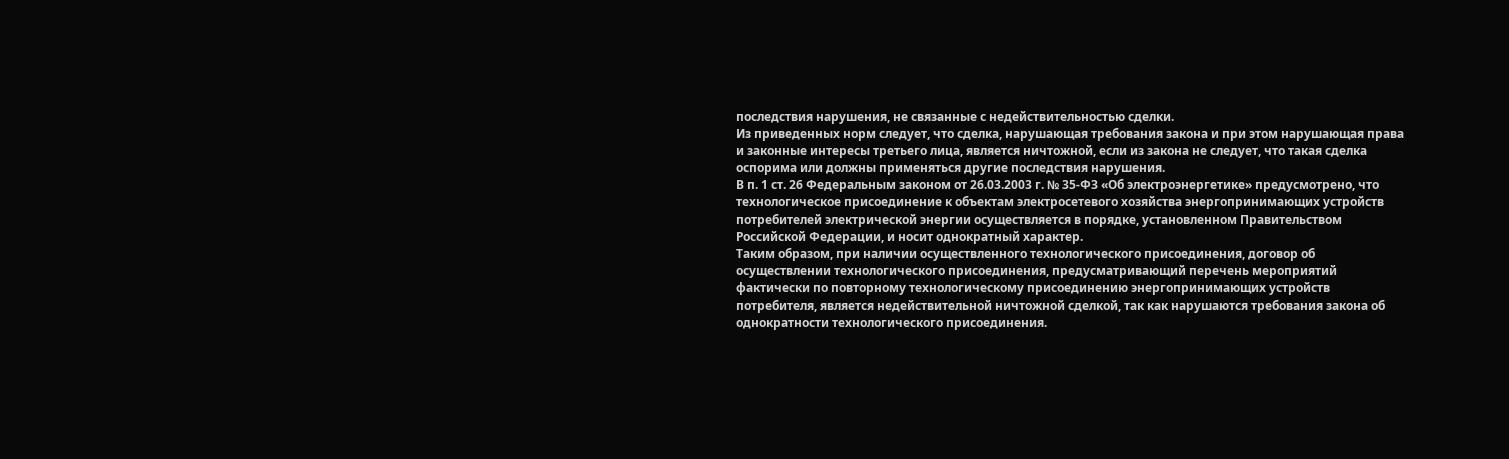последствия нарушения, не связанные с недействительностью сделки.
Из приведенных норм следует, что сделка, нарушающая требования закона и при этом нарушающая права и законные интересы третьего лица, является ничтожной, если из закона не следует, что такая сделка оспорима или должны применяться другие последствия нарушения.
В п. 1 ст. 26 Федеральным законом от 26.03.2003 г. № 35-ФЗ «Об электроэнергетике» предусмотрено, что технологическое присоединение к объектам электросетевого хозяйства энергопринимающих устройств потребителей электрической энергии осуществляется в порядке, установленном Правительством Российской Федерации, и носит однократный характер.
Таким образом, при наличии осуществленного технологического присоединения, договор об осуществлении технологического присоединения, предусматривающий перечень мероприятий фактически по повторному технологическому присоединению энергопринимающих устройств потребителя, является недействительной ничтожной сделкой, так как нарушаются требования закона об однократности технологического присоединения.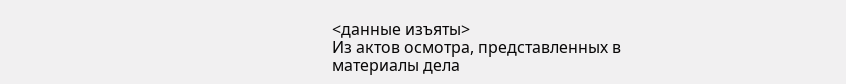<данные изъяты>
Из актов осмотра, представленных в материалы дела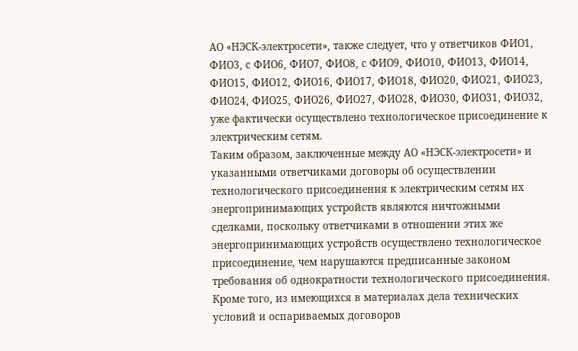АО «НЭСК-электросети», также следует, что у ответчиков ФИО1, ФИО3, с ФИО6, ФИО7, ФИО8, с ФИО9, ФИО10, ФИО13, ФИО14, ФИО15, ФИО12, ФИО16, ФИО17, ФИО18, ФИО20, ФИО21, ФИО23, ФИО24, ФИО25, ФИО26, ФИО27, ФИО28, ФИО30, ФИО31, ФИО32, уже фактически осуществлено технологическое присоединение к электрическим сетям.
Таким образом, заключенные между АО «НЭСК-электросети» и указанными ответчиками договоры об осуществлении технологического присоединения к электрическим сетям их энергопринимающих устройств являются ничтожными сделками, поскольку ответчиками в отношении этих же энергопринимающих устройств осуществлено технологическое присоединение, чем нарушаются предписанные законом требования об однократности технологического присоединения.
Кроме того, из имеющихся в материалах дела технических условий и оспариваемых договоров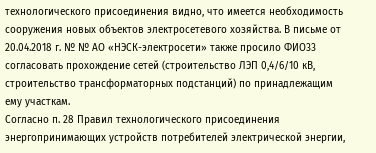технологического присоединения видно, что имеется необходимость сооружения новых объектов электросетевого хозяйства. В письме от 20.04.2018 г. № № АО «НЭСК-электросети» также просило ФИО33 согласовать прохождение сетей (строительство ЛЭП 0,4/6/10 кВ, строительство трансформаторных подстанций) по принадлежащим ему участкам.
Согласно п. 28 Правил технологического присоединения энергопринимающих устройств потребителей электрической энергии,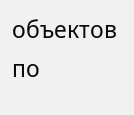объектов по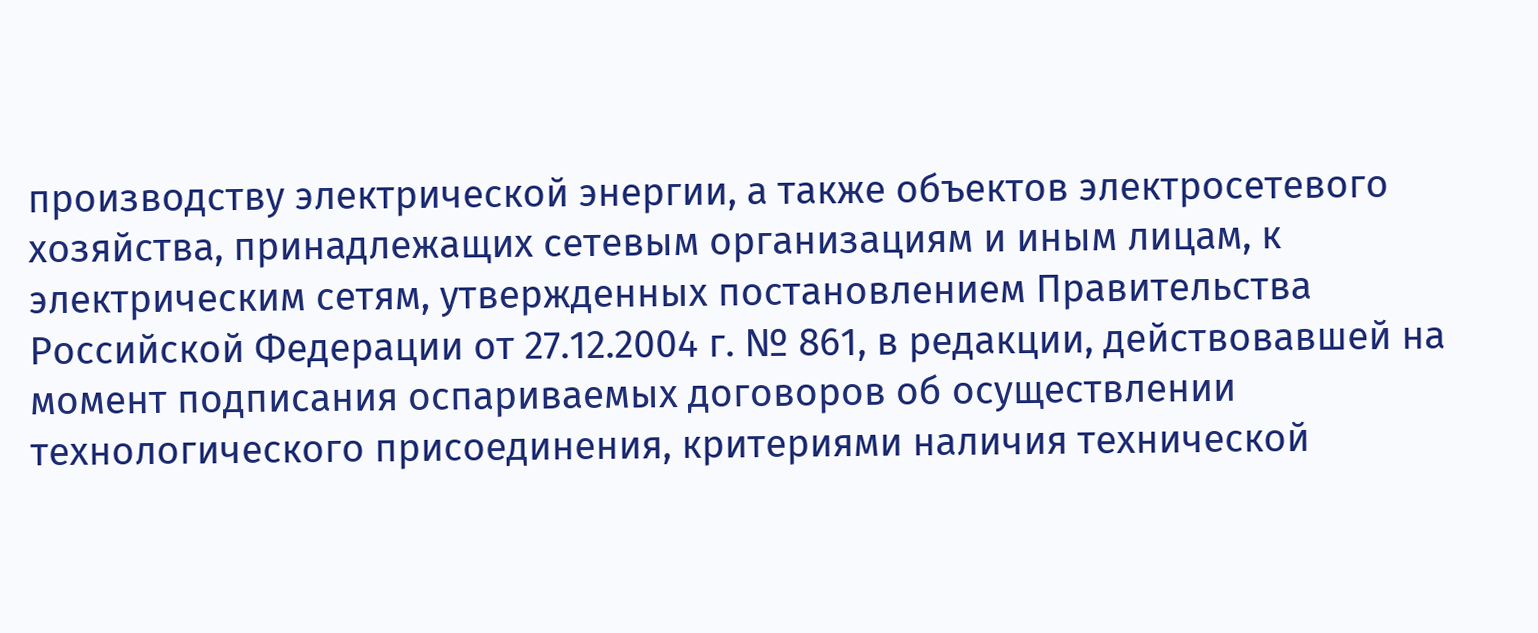производству электрической энергии, а также объектов электросетевого хозяйства, принадлежащих сетевым организациям и иным лицам, к электрическим сетям, утвержденных постановлением Правительства Российской Федерации от 27.12.2004 г. № 861, в редакции, действовавшей на момент подписания оспариваемых договоров об осуществлении технологического присоединения, критериями наличия технической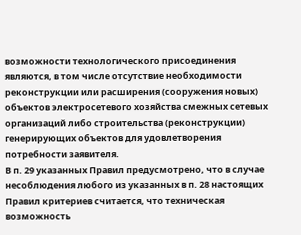возможности технологического присоединения являются, в том числе отсутствие необходимости реконструкции или расширения (сооружения новых) объектов электросетевого хозяйства смежных сетевых организаций либо строительства (реконструкции) генерирующих объектов для удовлетворения потребности заявителя.
В п. 29 указанных Правил предусмотрено, что в случае несоблюдения любого из указанных в п. 28 настоящих Правил критериев считается, что техническая возможность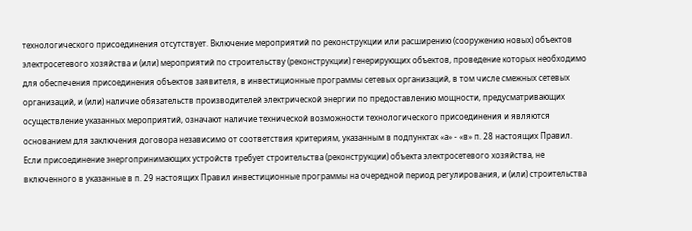технологического присоединения отсутствует. Включение мероприятий по реконструкции или расширению (сооружению новых) объектов электросетевого хозяйства и (или) мероприятий по строительству (реконструкции) генерирующих объектов, проведение которых необходимо для обеспечения присоединения объектов заявителя, в инвестиционные программы сетевых организаций, в том числе смежных сетевых организаций, и (или) наличие обязательств производителей электрической энергии по предоставлению мощности, предусматривающих осуществление указанных мероприятий, означают наличие технической возможности технологического присоединения и являются основанием для заключения договора независимо от соответствия критериям, указанным в подпунктах «а» - «в» п. 28 настоящих Правил.
Если присоединение энергопринимающих устройств требует строительства (реконструкции) объекта электросетевого хозяйства, не включенного в указанные в п. 29 настоящих Правил инвестиционные программы на очередной период регулирования, и (или) строительства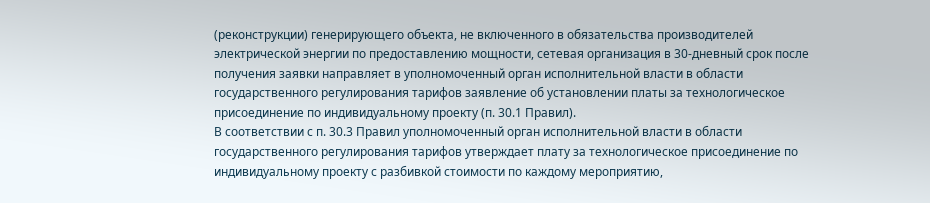(реконструкции) генерирующего объекта, не включенного в обязательства производителей электрической энергии по предоставлению мощности, сетевая организация в 30-дневный срок после получения заявки направляет в уполномоченный орган исполнительной власти в области государственного регулирования тарифов заявление об установлении платы за технологическое присоединение по индивидуальному проекту (п. 30.1 Правил).
В соответствии с п. 30.3 Правил уполномоченный орган исполнительной власти в области государственного регулирования тарифов утверждает плату за технологическое присоединение по индивидуальному проекту с разбивкой стоимости по каждому мероприятию,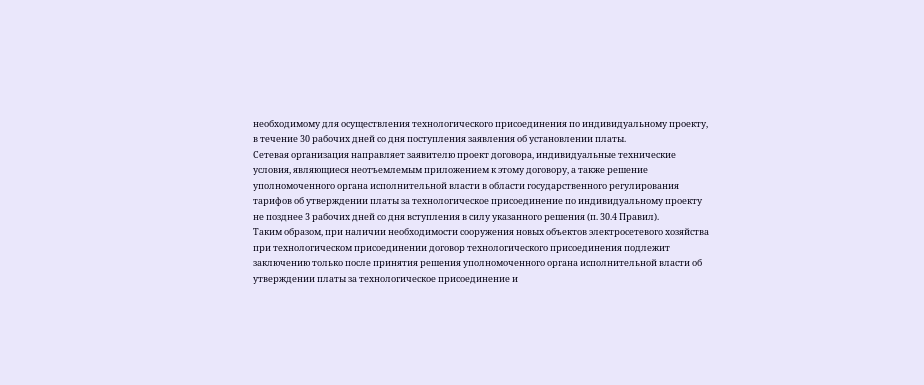необходимому для осуществления технологического присоединения по индивидуальному проекту, в течение 30 рабочих дней со дня поступления заявления об установлении платы.
Сетевая организация направляет заявителю проект договора, индивидуальные технические условия, являющиеся неотъемлемым приложением к этому договору, а также решение уполномоченного органа исполнительной власти в области государственного регулирования тарифов об утверждении платы за технологическое присоединение по индивидуальному проекту не позднее 3 рабочих дней со дня вступления в силу указанного решения (п. 30.4 Правил).
Таким образом, при наличии необходимости сооружения новых объектов электросетевого хозяйства при технологическом присоединении договор технологического присоединения подлежит заключению только после принятия решения уполномоченного органа исполнительной власти об утверждении платы за технологическое присоединение и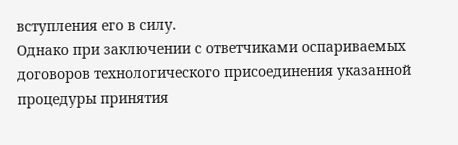вступления его в силу.
Однако при заключении с ответчиками оспариваемых договоров технологического присоединения указанной процедуры принятия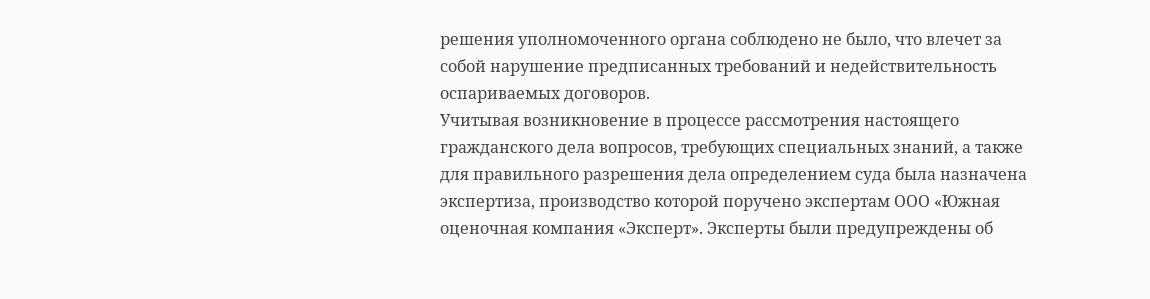решения уполномоченного органа соблюдено не было, что влечет за собой нарушение предписанных требований и недействительность оспариваемых договоров.
Учитывая возникновение в процессе рассмотрения настоящего гражданского дела вопросов, требующих специальных знаний, а также для правильного разрешения дела определением суда была назначена экспертиза, производство которой поручено экспертам ООО «Южная оценочная компания «Эксперт». Эксперты были предупреждены об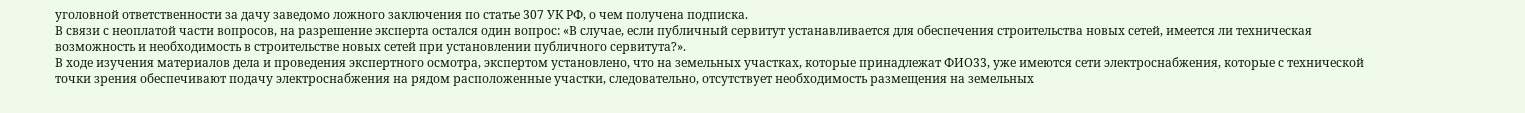уголовной ответственности за дачу заведомо ложного заключения по статье 307 УК РФ, о чем получена подписка.
В связи с неоплатой части вопросов, на разрешение эксперта остался один вопрос: «В случае, если публичный сервитут устанавливается для обеспечения строительства новых сетей, имеется ли техническая возможность и необходимость в строительстве новых сетей при установлении публичного сервитута?».
В ходе изучения материалов дела и проведения экспертного осмотра, экспертом установлено, что на земельных участках, которые принадлежат ФИО33, уже имеются сети электроснабжения, которые с технической точки зрения обеспечивают подачу электроснабжения на рядом расположенные участки, следовательно, отсутствует необходимость размещения на земельных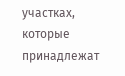участках, которые принадлежат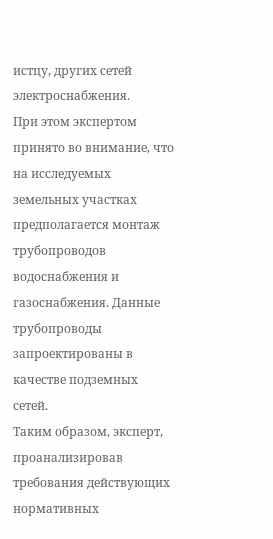истцу, других сетей электроснабжения.
При этом экспертом принято во внимание, что на исследуемых земельных участках предполагается монтаж трубопроводов водоснабжения и газоснабжения. Данные трубопроводы запроектированы в качестве подземных сетей.
Таким образом, эксперт, проанализировав требования действующих нормативных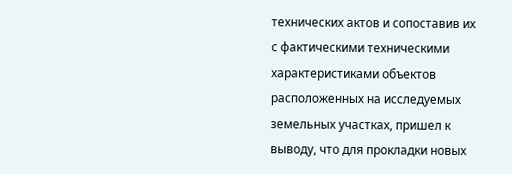технических актов и сопоставив их с фактическими техническими характеристиками объектов расположенных на исследуемых земельных участках, пришел к выводу, что для прокладки новых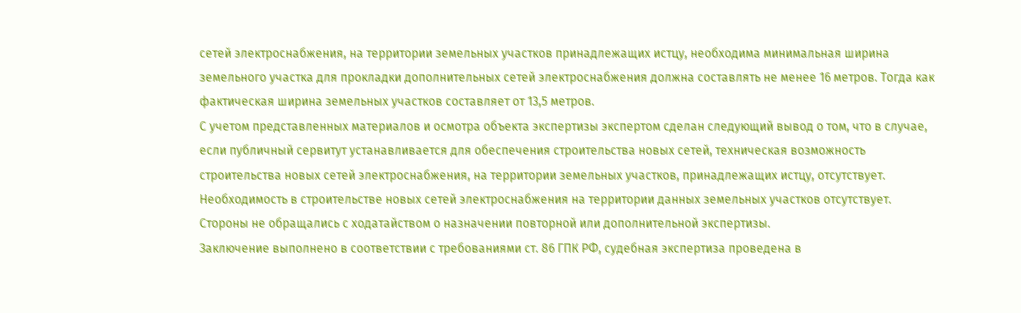сетей электроснабжения, на территории земельных участков принадлежащих истцу, необходима минимальная ширина земельного участка для прокладки дополнительных сетей электроснабжения должна составлять не менее 16 метров. Тогда как фактическая ширина земельных участков составляет от 13,5 метров.
С учетом представленных материалов и осмотра объекта экспертизы экспертом сделан следующий вывод о том, что в случае, если публичный сервитут устанавливается для обеспечения строительства новых сетей, техническая возможность строительства новых сетей электроснабжения, на территории земельных участков, принадлежащих истцу, отсутствует. Необходимость в строительстве новых сетей электроснабжения на территории данных земельных участков отсутствует.
Стороны не обращались с ходатайством о назначении повторной или дополнительной экспертизы.
Заключение выполнено в соответствии с требованиями ст. 86 ГПК РФ, судебная экспертиза проведена в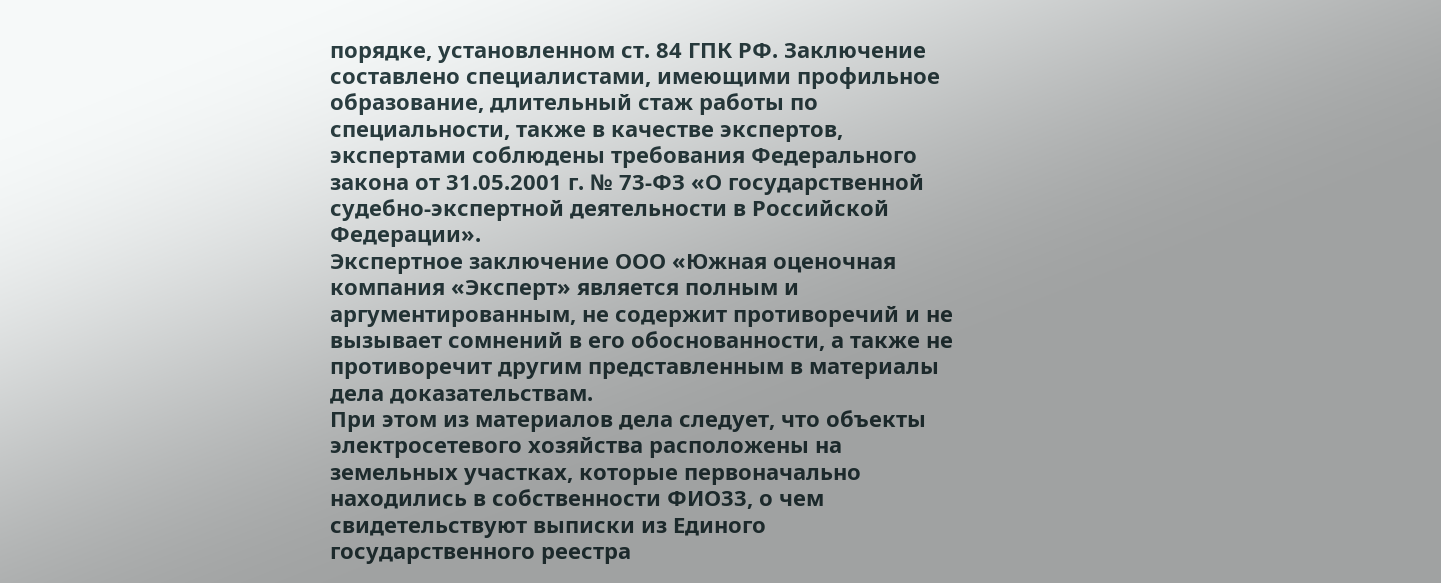порядке, установленном ст. 84 ГПК РФ. Заключение составлено специалистами, имеющими профильное образование, длительный стаж работы по специальности, также в качестве экспертов, экспертами соблюдены требования Федерального закона от 31.05.2001 г. № 73-ФЗ «О государственной судебно-экспертной деятельности в Российской Федерации».
Экспертное заключение ООО «Южная оценочная компания «Эксперт» является полным и аргументированным, не содержит противоречий и не вызывает сомнений в его обоснованности, а также не противоречит другим представленным в материалы дела доказательствам.
При этом из материалов дела следует, что объекты электросетевого хозяйства расположены на земельных участках, которые первоначально находились в собственности ФИО33, о чем свидетельствуют выписки из Единого государственного реестра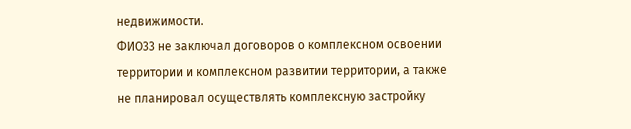недвижимости.
ФИО33 не заключал договоров о комплексном освоении территории и комплексном развитии территории, а также не планировал осуществлять комплексную застройку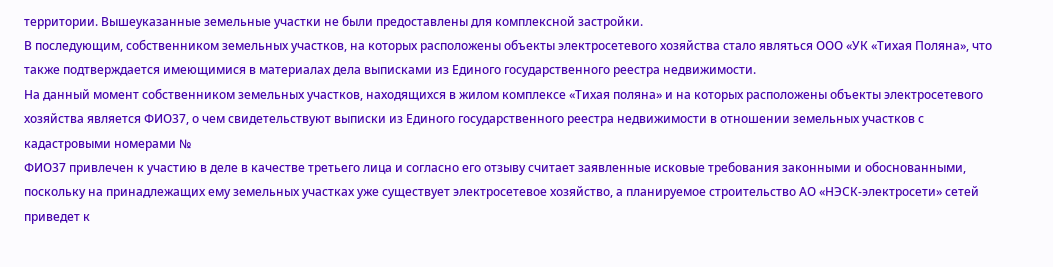территории. Вышеуказанные земельные участки не были предоставлены для комплексной застройки.
В последующим, собственником земельных участков, на которых расположены объекты электросетевого хозяйства стало являться ООО «УК «Тихая Поляна», что также подтверждается имеющимися в материалах дела выписками из Единого государственного реестра недвижимости.
На данный момент собственником земельных участков, находящихся в жилом комплексе «Тихая поляна» и на которых расположены объекты электросетевого хозяйства является ФИО37, о чем свидетельствуют выписки из Единого государственного реестра недвижимости в отношении земельных участков с кадастровыми номерами №
ФИО37 привлечен к участию в деле в качестве третьего лица и согласно его отзыву считает заявленные исковые требования законными и обоснованными, поскольку на принадлежащих ему земельных участках уже существует электросетевое хозяйство, а планируемое строительство АО «НЭСК-электросети» сетей приведет к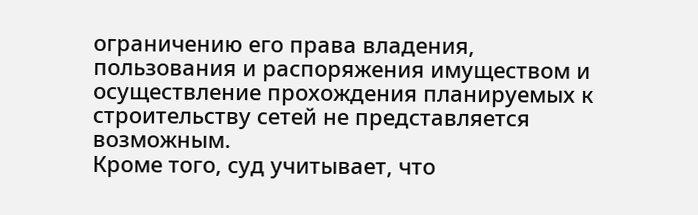ограничению его права владения, пользования и распоряжения имуществом и осуществление прохождения планируемых к строительству сетей не представляется возможным.
Кроме того, суд учитывает, что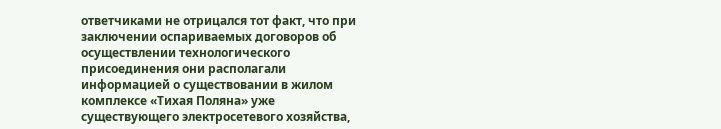ответчиками не отрицался тот факт, что при заключении оспариваемых договоров об осуществлении технологического присоединения они располагали информацией о существовании в жилом комплексе «Тихая Поляна» уже существующего электросетевого хозяйства,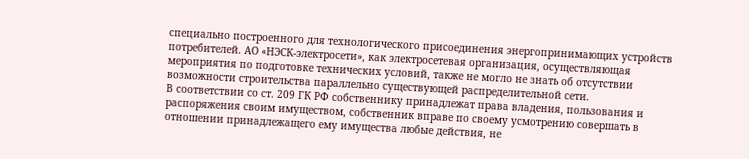специально построенного для технологического присоединения энергопринимающих устройств потребителей. АО «НЭСК-электросети», как электросетевая организация, осуществляющая мероприятия по подготовке технических условий, также не могло не знать об отсутствии возможности строительства параллельно существующей распределительной сети.
В соответствии со ст. 209 ГК РФ собственнику принадлежат права владения, пользования и распоряжения своим имуществом, собственник вправе по своему усмотрению совершать в отношении принадлежащего ему имущества любые действия, не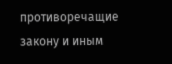противоречащие закону и иным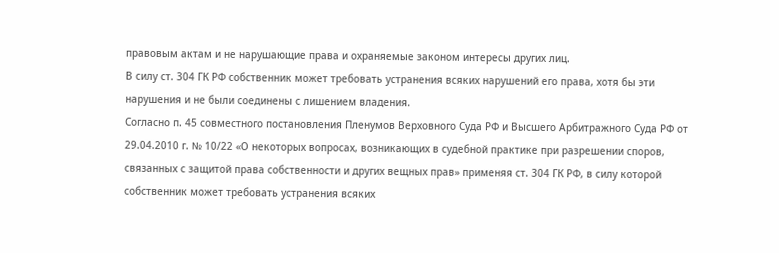правовым актам и не нарушающие права и охраняемые законом интересы других лиц.
В силу ст. 304 ГК РФ собственник может требовать устранения всяких нарушений его права, хотя бы эти нарушения и не были соединены с лишением владения.
Согласно п. 45 совместного постановления Пленумов Верховного Суда РФ и Высшего Арбитражного Суда РФ от 29.04.2010 г. № 10/22 «О некоторых вопросах, возникающих в судебной практике при разрешении споров, связанных с защитой права собственности и других вещных прав» применяя ст. 304 ГК РФ, в силу которой собственник может требовать устранения всяких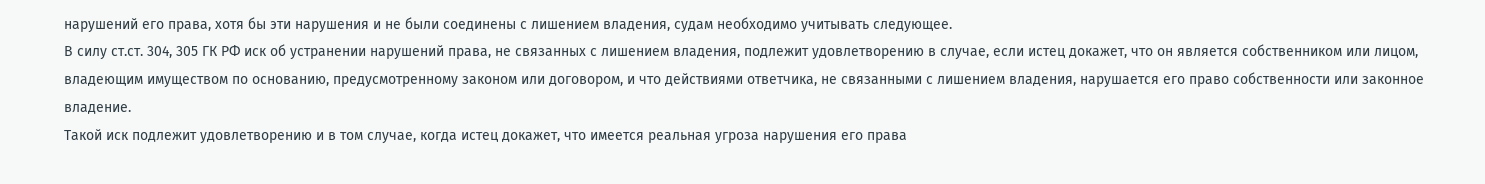нарушений его права, хотя бы эти нарушения и не были соединены с лишением владения, судам необходимо учитывать следующее.
В силу ст.ст. 304, 305 ГК РФ иск об устранении нарушений права, не связанных с лишением владения, подлежит удовлетворению в случае, если истец докажет, что он является собственником или лицом, владеющим имуществом по основанию, предусмотренному законом или договором, и что действиями ответчика, не связанными с лишением владения, нарушается его право собственности или законное владение.
Такой иск подлежит удовлетворению и в том случае, когда истец докажет, что имеется реальная угроза нарушения его права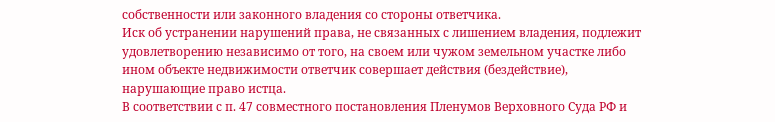собственности или законного владения со стороны ответчика.
Иск об устранении нарушений права, не связанных с лишением владения, подлежит удовлетворению независимо от того, на своем или чужом земельном участке либо ином объекте недвижимости ответчик совершает действия (бездействие), нарушающие право истца.
В соответствии с п. 47 совместного постановления Пленумов Верховного Суда РФ и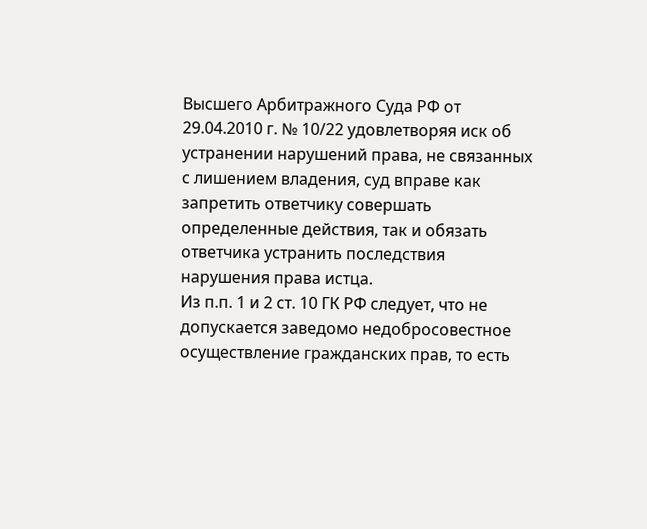Высшего Арбитражного Суда РФ от 29.04.2010 г. № 10/22 удовлетворяя иск об устранении нарушений права, не связанных с лишением владения, суд вправе как запретить ответчику совершать определенные действия, так и обязать ответчика устранить последствия нарушения права истца.
Из п.п. 1 и 2 ст. 10 ГК РФ следует, что не допускается заведомо недобросовестное осуществление гражданских прав, то есть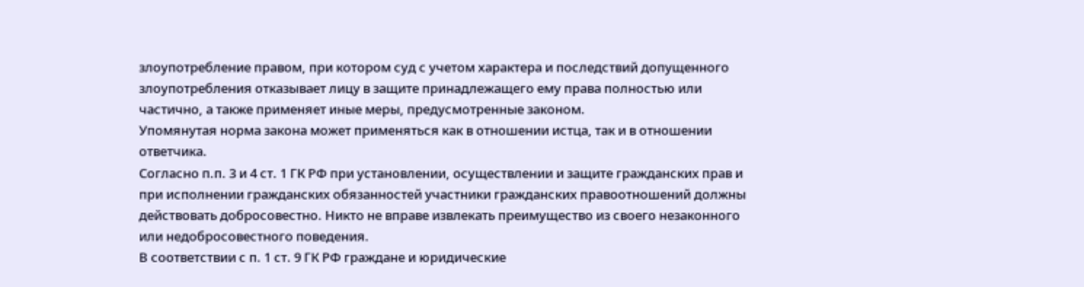злоупотребление правом, при котором суд с учетом характера и последствий допущенного злоупотребления отказывает лицу в защите принадлежащего ему права полностью или частично, а также применяет иные меры, предусмотренные законом.
Упомянутая норма закона может применяться как в отношении истца, так и в отношении ответчика.
Согласно п.п. 3 и 4 ст. 1 ГК РФ при установлении, осуществлении и защите гражданских прав и при исполнении гражданских обязанностей участники гражданских правоотношений должны действовать добросовестно. Никто не вправе извлекать преимущество из своего незаконного или недобросовестного поведения.
В соответствии с п. 1 ст. 9 ГК РФ граждане и юридические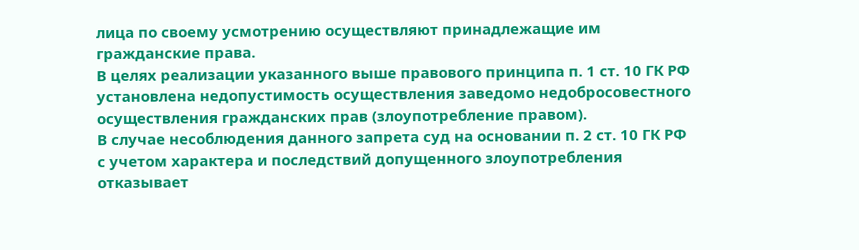лица по своему усмотрению осуществляют принадлежащие им гражданские права.
В целях реализации указанного выше правового принципа п. 1 ст. 10 ГК РФ установлена недопустимость осуществления заведомо недобросовестного осуществления гражданских прав (злоупотребление правом).
В случае несоблюдения данного запрета суд на основании п. 2 ст. 10 ГК РФ с учетом характера и последствий допущенного злоупотребления отказывает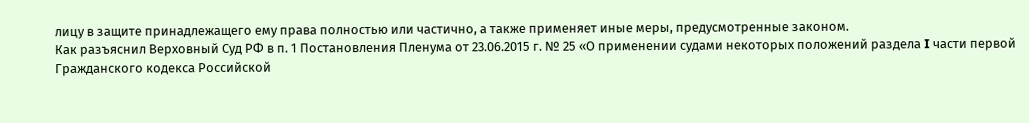лицу в защите принадлежащего ему права полностью или частично, а также применяет иные меры, предусмотренные законом.
Как разъяснил Верховный Суд РФ в п. 1 Постановления Пленума от 23.06.2015 г. № 25 «О применении судами некоторых положений раздела I части первой Гражданского кодекса Российской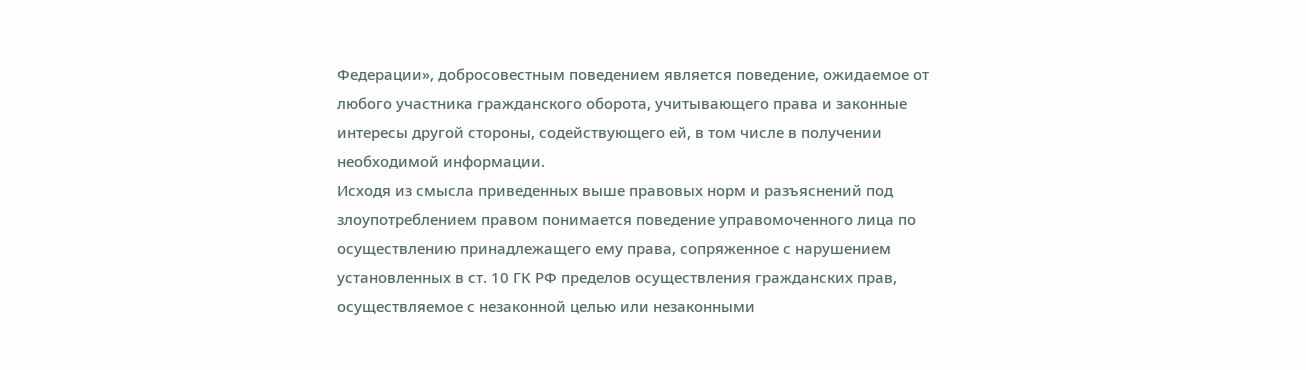Федерации», добросовестным поведением является поведение, ожидаемое от любого участника гражданского оборота, учитывающего права и законные интересы другой стороны, содействующего ей, в том числе в получении необходимой информации.
Исходя из смысла приведенных выше правовых норм и разъяснений под злоупотреблением правом понимается поведение управомоченного лица по осуществлению принадлежащего ему права, сопряженное с нарушением установленных в ст. 10 ГК РФ пределов осуществления гражданских прав, осуществляемое с незаконной целью или незаконными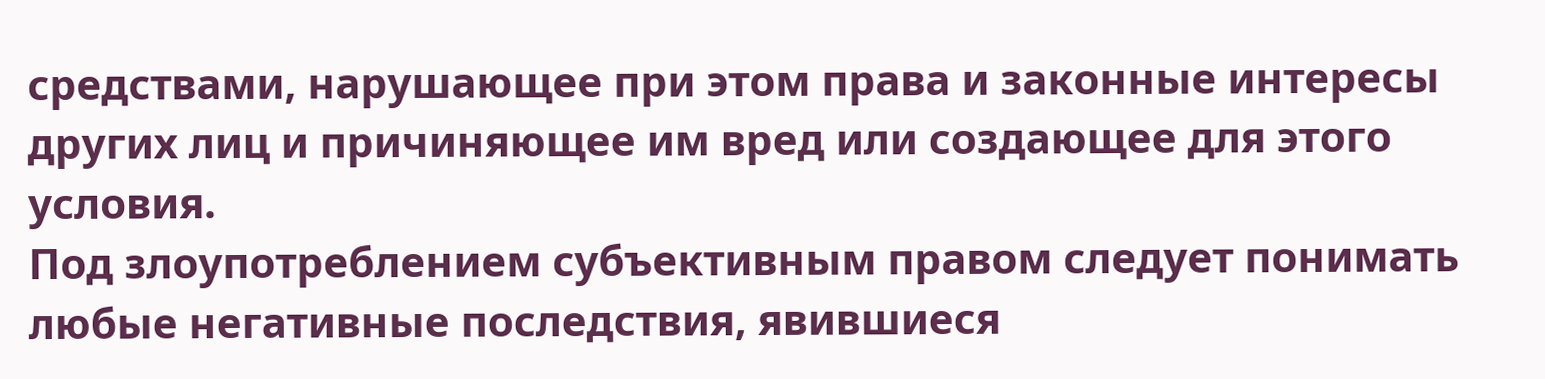средствами, нарушающее при этом права и законные интересы других лиц и причиняющее им вред или создающее для этого условия.
Под злоупотреблением субъективным правом следует понимать любые негативные последствия, явившиеся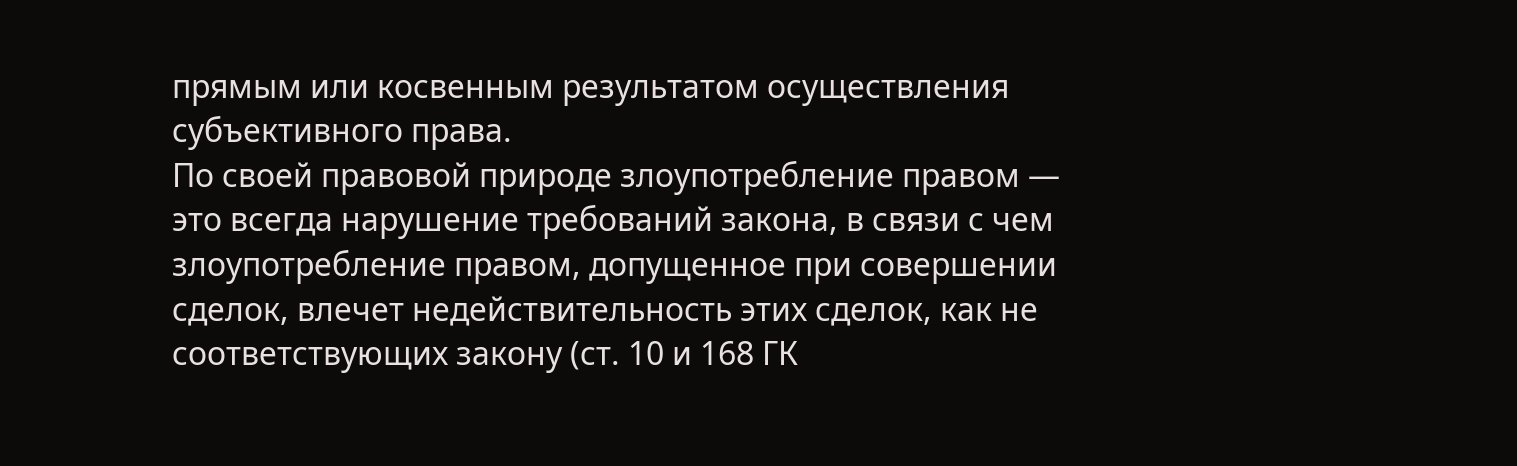прямым или косвенным результатом осуществления субъективного права.
По своей правовой природе злоупотребление правом — это всегда нарушение требований закона, в связи с чем злоупотребление правом, допущенное при совершении сделок, влечет недействительность этих сделок, как не соответствующих закону (ст. 10 и 168 ГК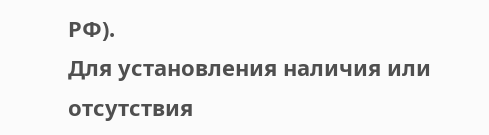РФ).
Для установления наличия или отсутствия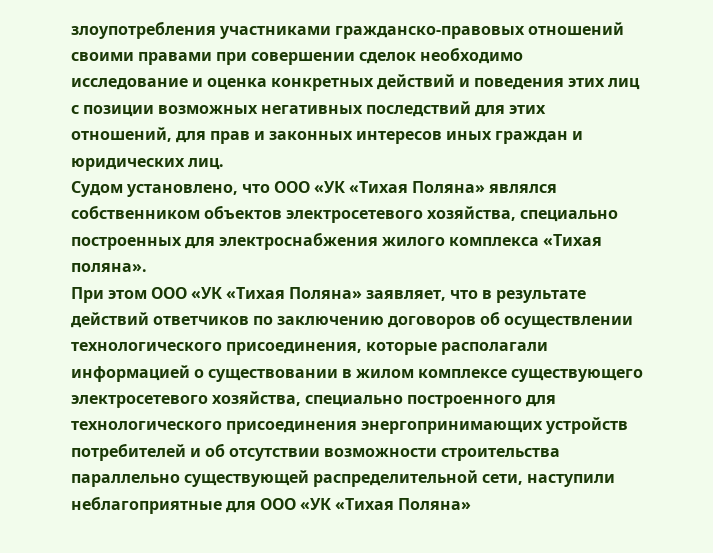злоупотребления участниками гражданско-правовых отношений своими правами при совершении сделок необходимо исследование и оценка конкретных действий и поведения этих лиц с позиции возможных негативных последствий для этих отношений, для прав и законных интересов иных граждан и юридических лиц.
Судом установлено, что ООО «УК «Тихая Поляна» являлся собственником объектов электросетевого хозяйства, специально построенных для электроснабжения жилого комплекса «Тихая поляна».
При этом ООО «УК «Тихая Поляна» заявляет, что в результате действий ответчиков по заключению договоров об осуществлении технологического присоединения, которые располагали информацией о существовании в жилом комплексе существующего электросетевого хозяйства, специально построенного для технологического присоединения энергопринимающих устройств потребителей и об отсутствии возможности строительства параллельно существующей распределительной сети, наступили неблагоприятные для ООО «УК «Тихая Поляна»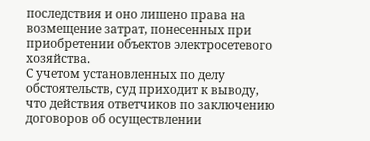последствия и оно лишено права на возмещение затрат, понесенных при приобретении объектов электросетевого хозяйства.
С учетом установленных по делу обстоятельств, суд приходит к выводу, что действия ответчиков по заключению договоров об осуществлении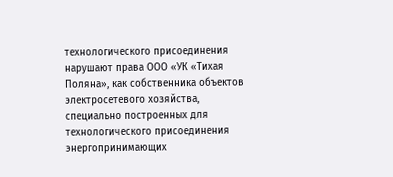технологического присоединения нарушают права ООО «УК «Тихая Поляна», как собственника объектов электросетевого хозяйства, специально построенных для технологического присоединения энергопринимающих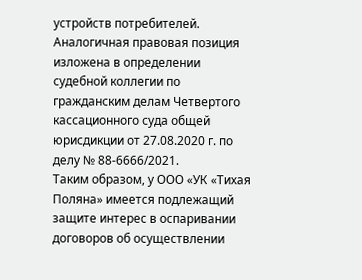устройств потребителей.
Аналогичная правовая позиция изложена в определении судебной коллегии по гражданским делам Четвертого кассационного суда общей юрисдикции от 27.08.2020 г. по делу № 88-6666/2021.
Таким образом, у ООО «УК «Тихая Поляна» имеется подлежащий защите интерес в оспаривании договоров об осуществлении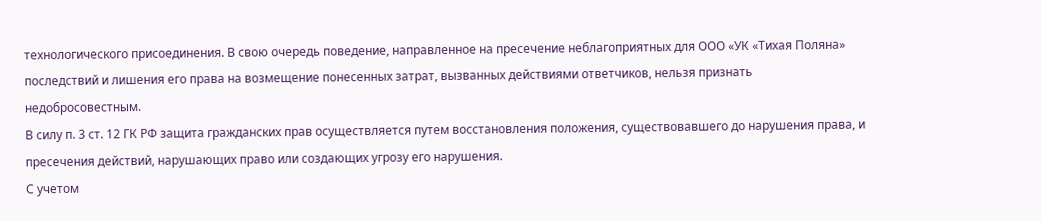технологического присоединения. В свою очередь поведение, направленное на пресечение неблагоприятных для ООО «УК «Тихая Поляна» последствий и лишения его права на возмещение понесенных затрат, вызванных действиями ответчиков, нельзя признать недобросовестным.
В силу п. 3 ст. 12 ГК РФ защита гражданских прав осуществляется путем восстановления положения, существовавшего до нарушения права, и пресечения действий, нарушающих право или создающих угрозу его нарушения.
С учетом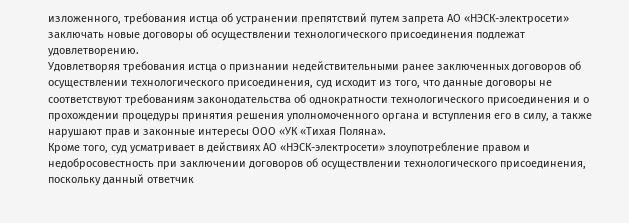изложенного, требования истца об устранении препятствий путем запрета АО «НЭСК-электросети» заключать новые договоры об осуществлении технологического присоединения подлежат удовлетворению.
Удовлетворяя требования истца о признании недействительными ранее заключенных договоров об осуществлении технологического присоединения, суд исходит из того, что данные договоры не соответствуют требованиям законодательства об однократности технологического присоединения и о прохождении процедуры принятия решения уполномоченного органа и вступления его в силу, а также нарушают прав и законные интересы ООО «УК «Тихая Поляна».
Кроме того, суд усматривает в действиях АО «НЭСК-электросети» злоупотребление правом и недобросовестность при заключении договоров об осуществлении технологического присоединения, поскольку данный ответчик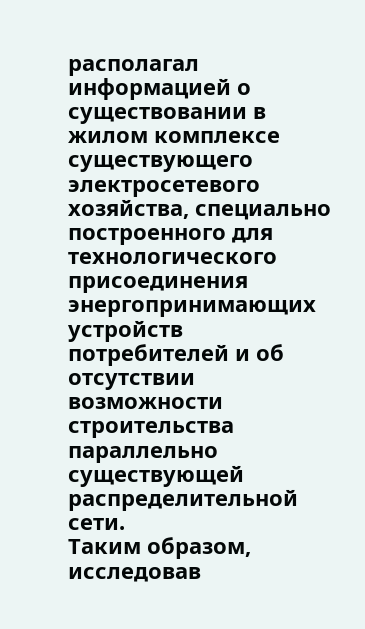располагал информацией о существовании в жилом комплексе существующего электросетевого хозяйства, специально построенного для технологического присоединения энергопринимающих устройств потребителей и об отсутствии возможности строительства параллельно существующей распределительной сети.
Таким образом, исследовав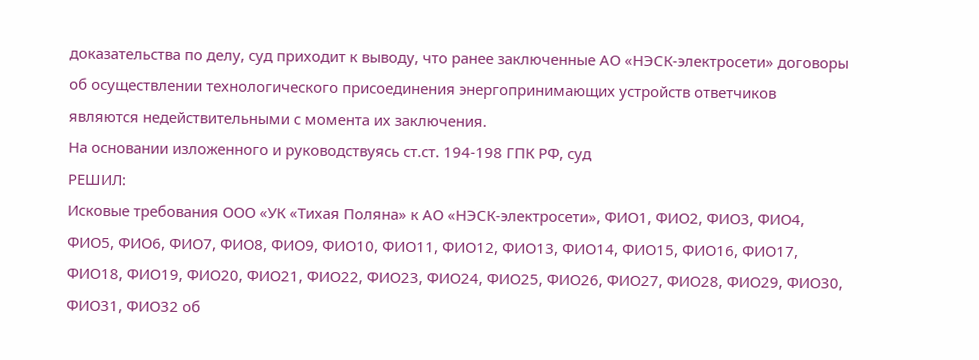доказательства по делу, суд приходит к выводу, что ранее заключенные АО «НЭСК-электросети» договоры об осуществлении технологического присоединения энергопринимающих устройств ответчиков являются недействительными с момента их заключения.
На основании изложенного и руководствуясь ст.ст. 194-198 ГПК РФ, суд
РЕШИЛ:
Исковые требования ООО «УК «Тихая Поляна» к АО «НЭСК-электросети», ФИО1, ФИО2, ФИО3, ФИО4, ФИО5, ФИО6, ФИО7, ФИО8, ФИО9, ФИО10, ФИО11, ФИО12, ФИО13, ФИО14, ФИО15, ФИО16, ФИО17, ФИО18, ФИО19, ФИО20, ФИО21, ФИО22, ФИО23, ФИО24, ФИО25, ФИО26, ФИО27, ФИО28, ФИО29, ФИО30, ФИО31, ФИО32 об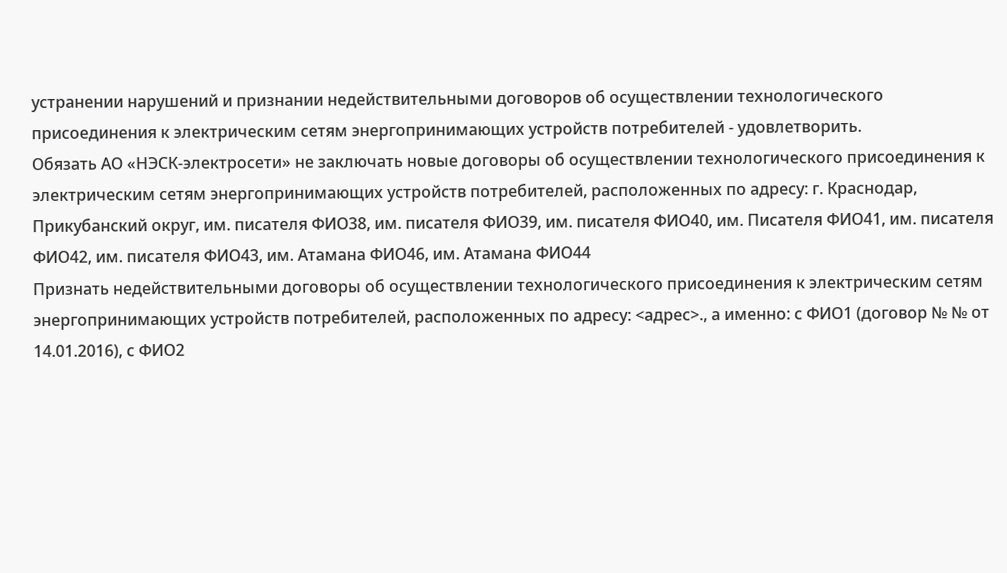устранении нарушений и признании недействительными договоров об осуществлении технологического присоединения к электрическим сетям энергопринимающих устройств потребителей - удовлетворить.
Обязать АО «НЭСК-электросети» не заключать новые договоры об осуществлении технологического присоединения к электрическим сетям энергопринимающих устройств потребителей, расположенных по адресу: г. Краснодар, Прикубанский округ, им. писателя ФИО38, им. писателя ФИО39, им. писателя ФИО40, им. Писателя ФИО41, им. писателя ФИО42, им. писателя ФИО43, им. Атамана ФИО46, им. Атамана ФИО44
Признать недействительными договоры об осуществлении технологического присоединения к электрическим сетям энергопринимающих устройств потребителей, расположенных по адресу: <адрес>., а именно: с ФИО1 (договор № № от 14.01.2016), с ФИО2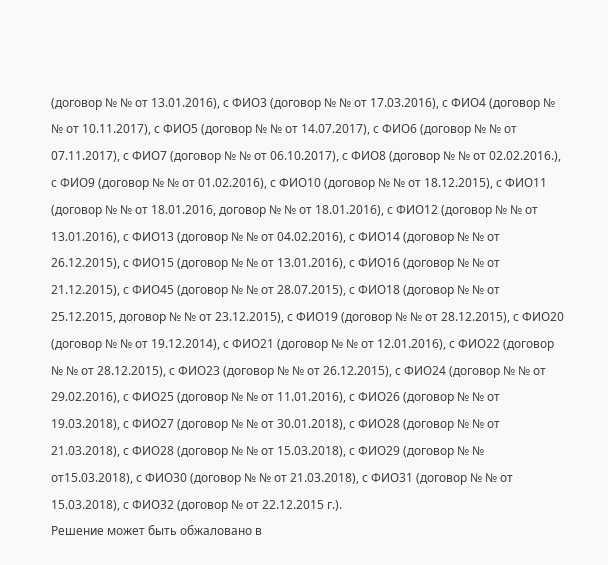(договор № № от 13.01.2016), с ФИО3 (договор № № от 17.03.2016), с ФИО4 (договор № № от 10.11.2017), с ФИО5 (договор № № от 14.07.2017), с ФИО6 (договор № № от 07.11.2017), с ФИО7 (договор № № от 06.10.2017), с ФИО8 (договор № № от 02.02.2016.), с ФИО9 (договор № № от 01.02.2016), с ФИО10 (договор № № от 18.12.2015), с ФИО11 (договор № № от 18.01.2016, договор № № от 18.01.2016), с ФИО12 (договор № № от 13.01.2016), с ФИО13 (договор № № от 04.02.2016), с ФИО14 (договор № № от 26.12.2015), с ФИО15 (договор № № от 13.01.2016), с ФИО16 (договор № № от 21.12.2015), с ФИО45 (договор № № от 28.07.2015), с ФИО18 (договор № № от 25.12.2015, договор № № от 23.12.2015), с ФИО19 (договор № № от 28.12.2015), с ФИО20 (договор № № от 19.12.2014), с ФИО21 (договор № № от 12.01.2016), с ФИО22 (договор № № от 28.12.2015), с ФИО23 (договор № № от 26.12.2015), с ФИО24 (договор № № от 29.02.2016), с ФИО25 (договор № № от 11.01.2016), с ФИО26 (договор № № от 19.03.2018), с ФИО27 (договор № № от 30.01.2018), с ФИО28 (договор № № от 21.03.2018), с ФИО28 (договор № № от 15.03.2018), с ФИО29 (договор № № от15.03.2018), с ФИО30 (договор № № от 21.03.2018), с ФИО31 (договор № № от 15.03.2018), с ФИО32 (договор № от 22.12.2015 г.).
Решение может быть обжаловано в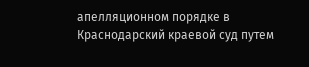апелляционном порядке в Краснодарский краевой суд путем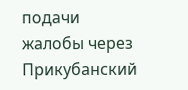подачи жалобы через Прикубанский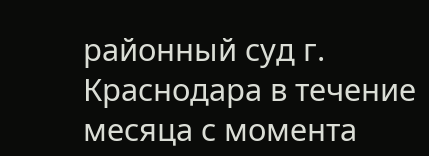районный суд г. Краснодара в течение месяца с момента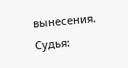вынесения.
Судья: